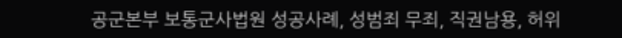공군본부 보통군사법원 성공사례, 성범죄 무죄, 직권남용, 허위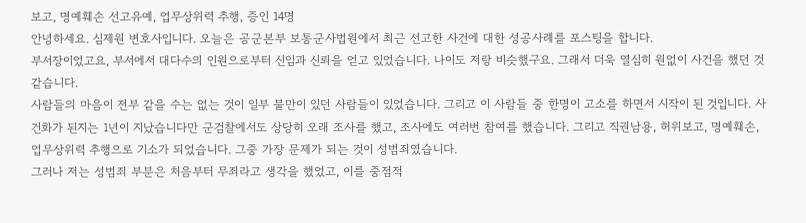보고, 명예훼손 선고유예, 업무상위력 추행, 증인 14명
안녕하세요. 심제원 변호사입니다. 오늘은 공군본부 보통군사법원에서 최근 선고한 사건에 대한 성공사례를 포스팅을 합니다.
부서장이었고요, 부서에서 대다수의 인원으로부터 신임과 신뢰을 얻고 있었습니다. 나이도 저랑 비슷했구요. 그래서 더욱 열심히 원없이 사건을 했던 것 같습니다.
사람들의 마음이 전부 같을 수는 없는 것이 일부 불만이 있던 사람들이 있었습니다. 그리고 이 사람들 중 한명이 고소를 하면서 시작이 된 것입니다. 사건화가 된지는 1년이 지났습니다만 군검찰에서도 상당히 오래 조사를 했고, 조사에도 여러번 참여를 했습니다. 그리고 직권남용, 허위보고, 명예훼손, 업무상위력 추행으로 기소가 되었습니다. 그중 가장 문제가 되는 것이 성범죄였습니다.
그러나 저는 성범죄 부분은 처음부터 무죄라고 생각을 했었고, 이를 중점적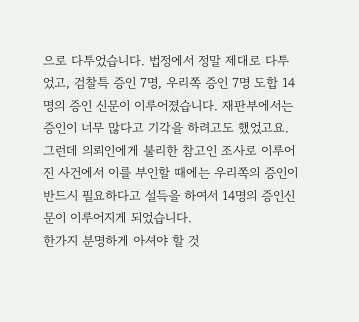으로 다투었습니다. 법정에서 정말 제대로 다투었고, 검찰특 증인 7명, 우리쪽 증인 7명 도합 14명의 증인 신문이 이루어졌습니다. 재판부에서는 증인이 너무 많다고 기각을 하려고도 했었고요. 그런데 의뢰인에게 불리한 참고인 조사로 이루어진 사건에서 이를 부인할 때에는 우리쪽의 증인이 반드시 필요하다고 설득을 하여서 14명의 증인신문이 이루어지게 되었습니다.
한가지 분명하게 아셔야 할 것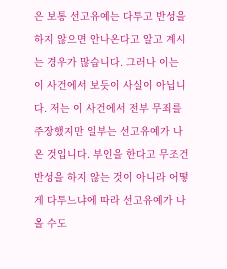은 보통 선고유예는 다투고 반성을 하지 않으면 안나온다고 알고 계시는 경우가 많습니다. 그러나 이는 이 사건에서 보듯이 사실이 아닙니다. 저는 이 사건에서 전부 무죄를 주장했지만 일부는 선고유예가 나온 것입니다. 부인을 한다고 무조건 반성을 하지 않는 것이 아니라 어떻게 다투느냐에 따라 선고유예가 나올 수도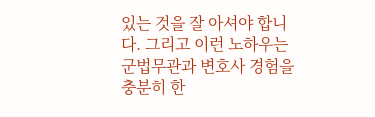있는 것을 잘 아셔야 합니다. 그리고 이런 노하우는 군법무관과 변호사 경험을 충분히 한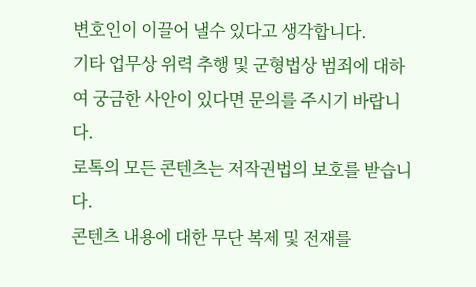변호인이 이끌어 낼수 있다고 생각합니다.
기타 업무상 위력 추행 및 군형법상 범죄에 대하여 궁금한 사안이 있다면 문의를 주시기 바랍니다.
로톡의 모든 콘텐츠는 저작권법의 보호를 받습니다.
콘텐츠 내용에 대한 무단 복제 및 전재를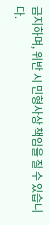금지하며, 위반 시 민형사상 책임을 질 수 있습니다.